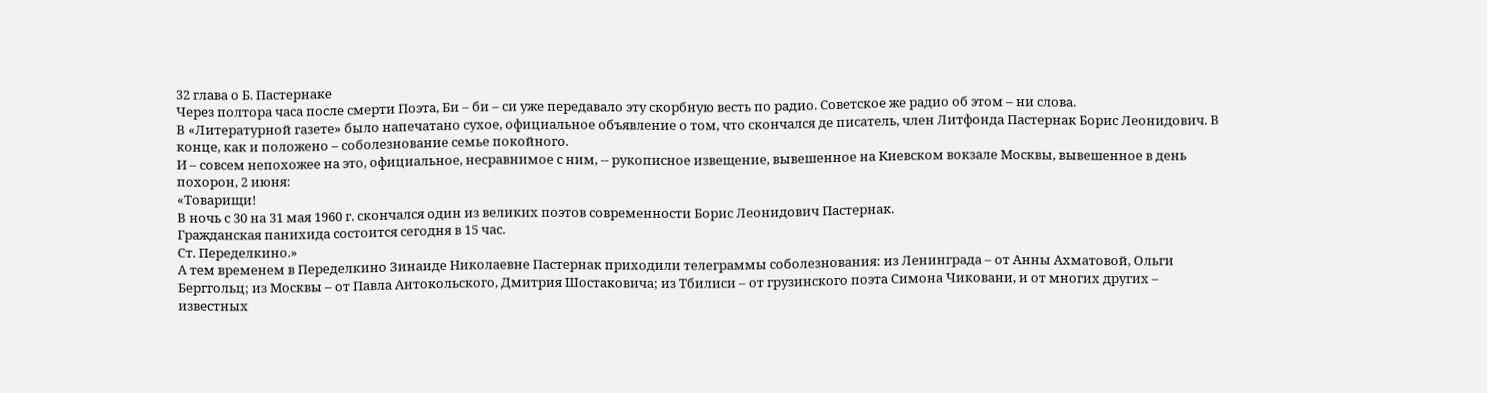32 глава о Б. Пастернаке
Через полтора часа после смерти Поэта, Би – би – си уже передавало эту скорбную весть по радио. Советское же радио об этом – ни слова.
В «Литературной газете» было напечатано сухое, официальное объявление о том, что скончался де писатель, член Литфонда Пастернак Борис Леонидович. В конце, как и положено – соболезнование семье покойного.
И – совсем непохожее на это, официальное, несравнимое с ним, -- рукописное извещение, вывешенное на Киевском вокзале Москвы, вывешенное в день похорон, 2 июня:
«Товарищи!
В ночь с 30 на 31 мая 1960 г. скончался один из великих поэтов современности Борис Леонидович Пастернак.
Гражданская панихида состоится сегодня в 15 час.
Ст. Переделкино.»
А тем временем в Переделкино Зинаиде Николаевне Пастернак приходили телеграммы соболезнования: из Ленинграда – от Анны Ахматовой, Ольги Берггольц; из Москвы – от Павла Антокольского, Дмитрия Шостаковича; из Тбилиси – от грузинского поэта Симона Чиковани, и от многих других – известных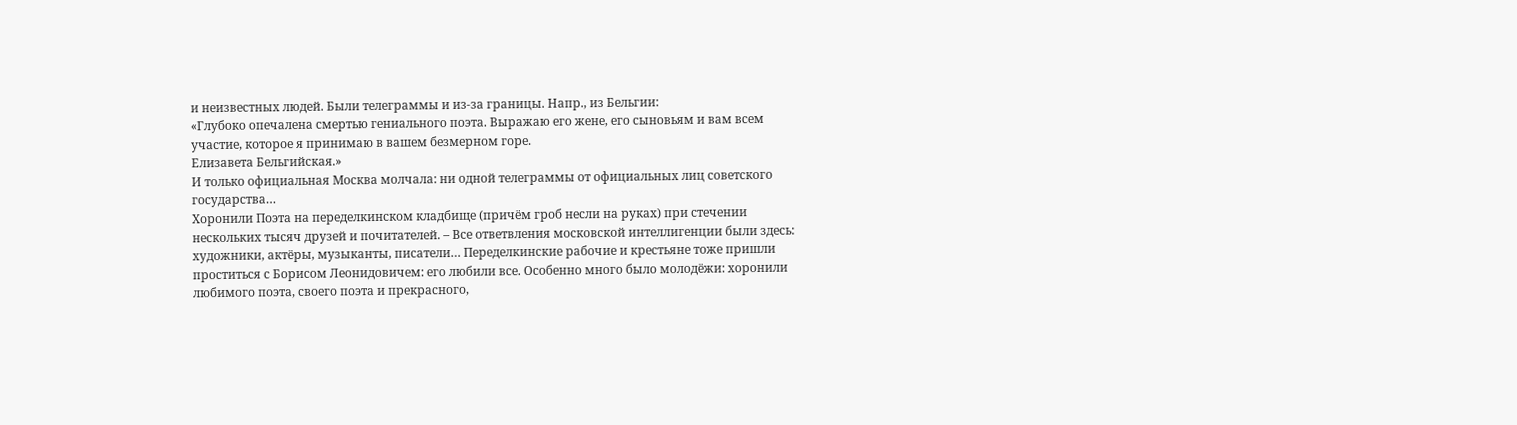и неизвестных людей. Были телеграммы и из-за границы. Напр., из Бельгии:
«Глубоко опечалена смертью гениального поэта. Выражаю его жене, его сыновьям и вам всем участие, которое я принимаю в вашем безмерном горе.
Елизавета Бельгийская.»
И только официальная Москва молчала: ни одной телеграммы от официальных лиц советского государства…
Хоронили Поэта на переделкинском кладбище (причём гроб несли на руках) при стечении нескольких тысяч друзей и почитателей. – Все ответвления московской интеллигенции были здесь: художники, актёры, музыканты, писатели… Переделкинские рабочие и крестьяне тоже пришли проститься с Борисом Леонидовичем: его любили все. Особенно много было молодёжи: хоронили любимого поэта, своего поэта и прекрасного,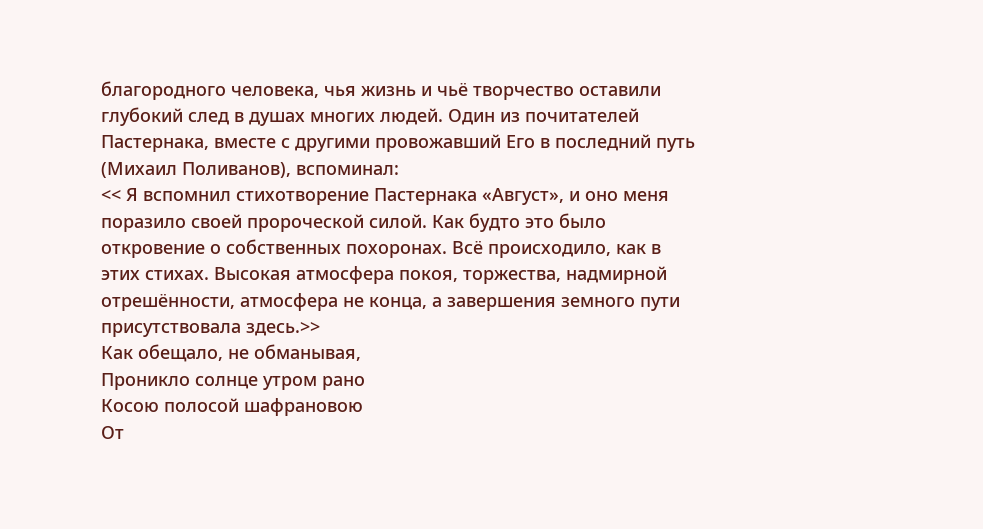благородного человека, чья жизнь и чьё творчество оставили глубокий след в душах многих людей. Один из почитателей Пастернака, вместе с другими провожавший Его в последний путь (Михаил Поливанов), вспоминал:
<< Я вспомнил стихотворение Пастернака «Август», и оно меня поразило своей пророческой силой. Как будто это было откровение о собственных похоронах. Всё происходило, как в этих стихах. Высокая атмосфера покоя, торжества, надмирной отрешённости, атмосфера не конца, а завершения земного пути присутствовала здесь.>>
Как обещало, не обманывая,
Проникло солнце утром рано
Косою полосой шафрановою
От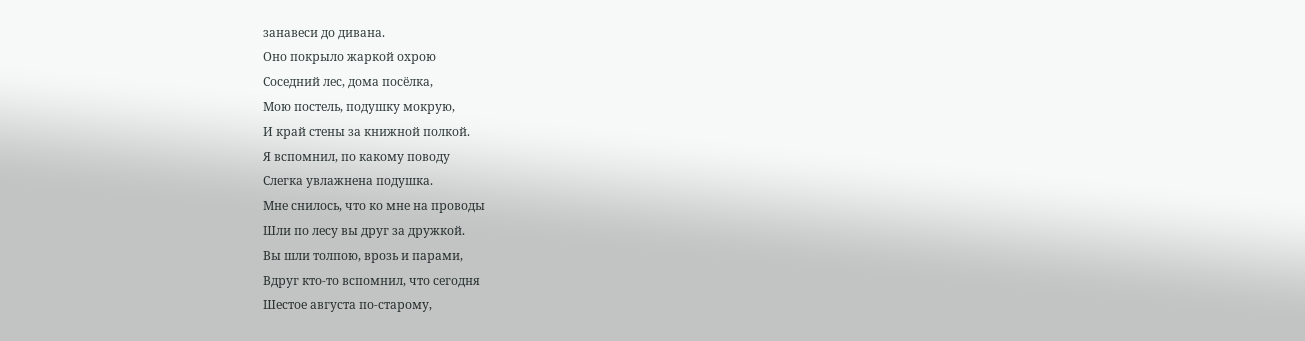занавеси до дивана.
Оно покрыло жаркой охрою
Соседний лес, дома посёлка,
Мою постель, подушку мокрую,
И край стены за книжной полкой.
Я вспомнил, по какому поводу
Слегка увлажнена подушка.
Мне снилось, что ко мне на проводы
Шли по лесу вы друг за дружкой.
Вы шли толпою, врозь и парами,
Вдруг кто-то вспомнил, что сегодня
Шестое августа по-старому,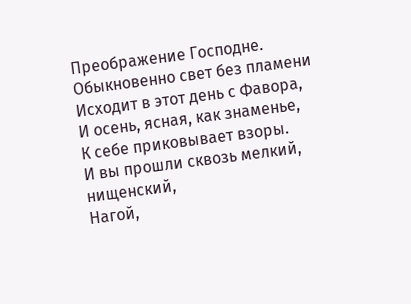Преображение Господне.
Обыкновенно свет без пламени
Исходит в этот день с Фавора,
И осень, ясная, как знаменье,
К себе приковывает взоры.
И вы прошли сквозь мелкий, нищенский,
Нагой,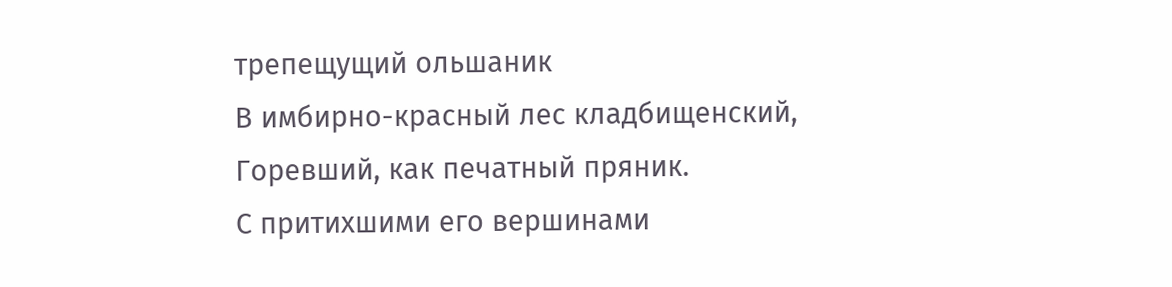трепещущий ольшаник
В имбирно-красный лес кладбищенский,
Горевший, как печатный пряник.
С притихшими его вершинами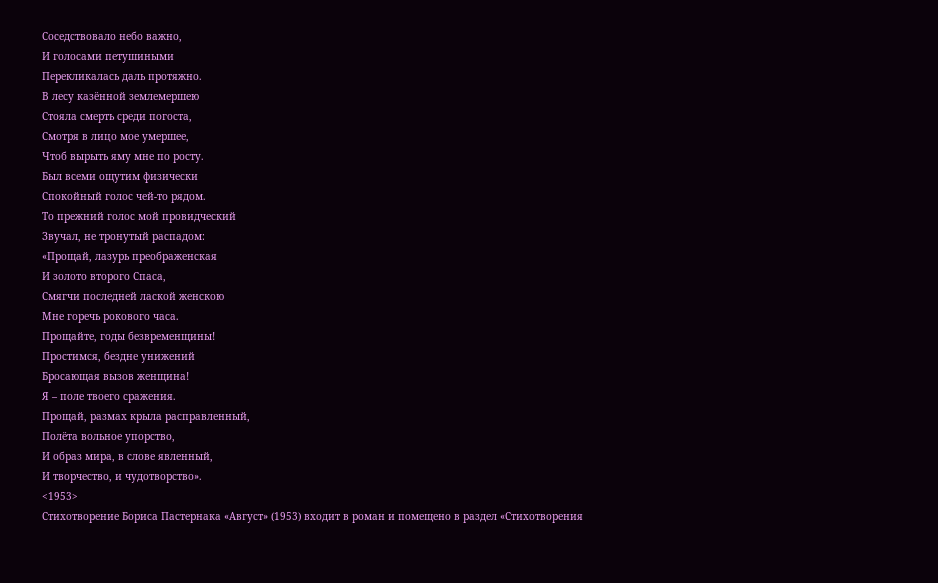Соседствовало небо важно,
И голосами петушиными
Перекликалась даль протяжно.
В лесу казённой землемершею
Стояла смерть среди погоста,
Смотря в лицо мое умершее,
Чтоб вырыть яму мне по росту.
Был всеми ощутим физически
Спокойный голос чей-то рядом.
То прежний голос мой провидческий
Звучал, не тронутый распадом:
«Прощай, лазурь преображенская
И золото второго Спаса,
Смягчи последней лаской женскою
Мне горечь рокового часа.
Прощайте, годы безвременщины!
Простимся, бездне унижений
Бросающая вызов женщина!
Я – поле твоего сражения.
Прощай, размах крыла расправленный,
Полёта вольное упорство,
И образ мира, в слове явленный,
И творчество, и чудотворство».
<1953>
Стихотворение Бориса Пастернака «Август» (1953) входит в роман и помещено в раздел «Стихотворения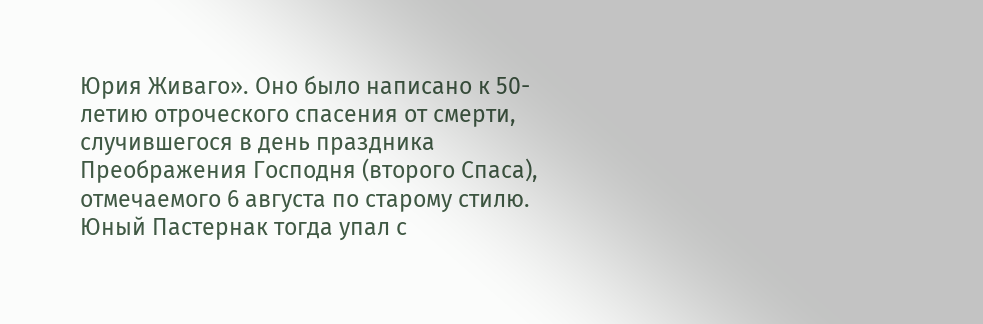Юрия Живаго». Оно было написано к 50-летию отроческого спасения от смерти, случившегося в день праздника Преображения Господня (второго Спаса), отмечаемого 6 августа по старому стилю. Юный Пастернак тогда упал с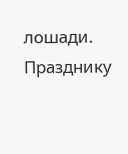лошади.
Празднику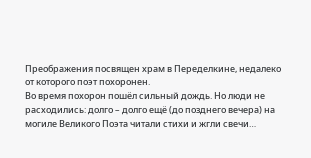Преображения посвящен храм в Переделкине, недалеко от которого поэт похоронен.
Во время похорон пошёл сильный дождь. Но люди не расходились: долго – долго ещё (до позднего вечера) на могиле Великого Поэта читали стихи и жгли свечи…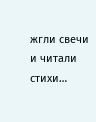жгли свечи и читали стихи…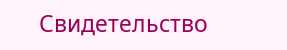Свидетельство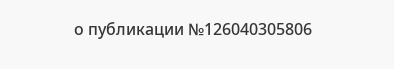о публикации №126040305806